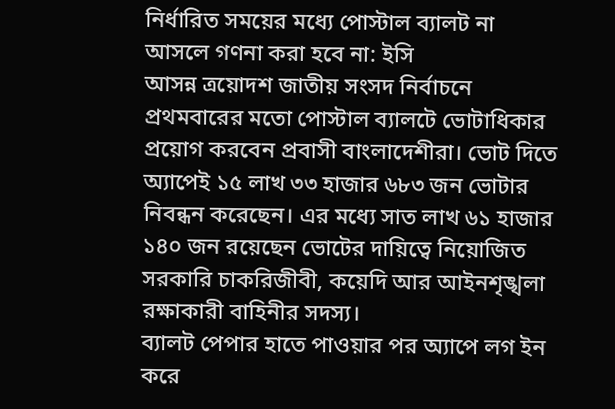নির্ধারিত সময়ের মধ্যে পোস্টাল ব্যালট না আসলে গণনা করা হবে না: ইসি
আসন্ন ত্রয়োদশ জাতীয় সংসদ নির্বাচনে প্রথমবারের মতো পোস্টাল ব্যালটে ভোটাধিকার প্রয়োগ করবেন প্রবাসী বাংলাদেশীরা। ভোট দিতে অ্যাপেই ১৫ লাখ ৩৩ হাজার ৬৮৩ জন ভোটার নিবন্ধন করেছেন। এর মধ্যে সাত লাখ ৬১ হাজার ১৪০ জন রয়েছেন ভোটের দায়িত্বে নিয়োজিত সরকারি চাকরিজীবী, কয়েদি আর আইনশৃঙ্খলা রক্ষাকারী বাহিনীর সদস্য।
ব্যালট পেপার হাতে পাওয়ার পর অ্যাপে লগ ইন করে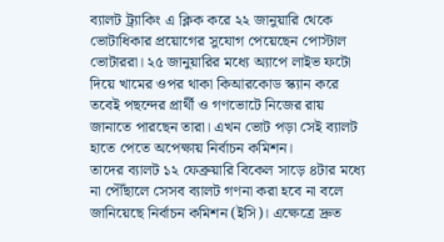ব্যালট ট্র্যাকিং এ ক্লিক করে ২২ জানুয়ারি থেকে ভোটাধিকার প্রয়োগের সুযোগ পেয়েছেন পোস্টাল ভোটাররা। ২৫ জানুয়ারির মধ্যে অ্যাপে লাইভ ফটো দিয়ে খামের ওপর থাকা কিআরকোড স্ক্যান করে তবেই পছন্দের প্রার্থী ও গণভোটে নিজের রায় জানাতে পারছেন তারা। এখন ভোট পড়া সেই ব্যালট হাতে পেতে অপেক্ষায় নির্বাচন কমিশন।
তাদের ব্যালট ১২ ফেব্রুয়ারি বিকেল সাড়ে ৪টার মধ্যে না পৌঁছালে সেসব ব্যালট গণনা করা হবে না বলে জানিয়েছে নির্বাচন কমিশন (ইসি)। এক্ষেত্রে দ্রুত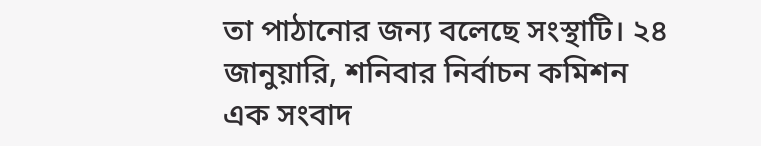তা পাঠানোর জন্য বলেছে সংস্থাটি। ২৪ জানুয়ারি, শনিবার নির্বাচন কমিশন এক সংবাদ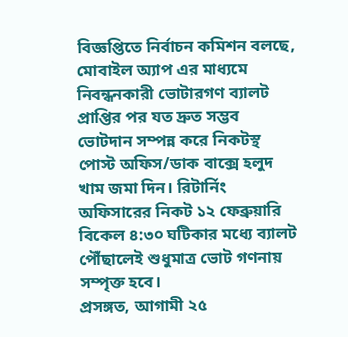বিজ্ঞপ্তিতে নির্বাচন কমিশন বলছে, মোবাইল অ্যাপ এর মাধ্যমে নিবন্ধনকারী ভোটারগণ ব্যালট প্রাপ্তির পর যত দ্রুত সম্ভব ভোটদান সম্পন্ন করে নিকটস্থ পোস্ট অফিস/ডাক বাক্সে হলুদ খাম জমা দিন। রিটার্নিং অফিসারের নিকট ১২ ফেব্রুয়ারি বিকেল ৪:৩০ ঘটিকার মধ্যে ব্যালট পৌঁছালেই শুধুমাত্র ভোট গণনায় সম্পৃক্ত হবে।
প্রসঙ্গত, আগামী ২৫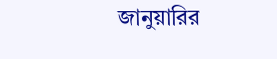জানুয়ারির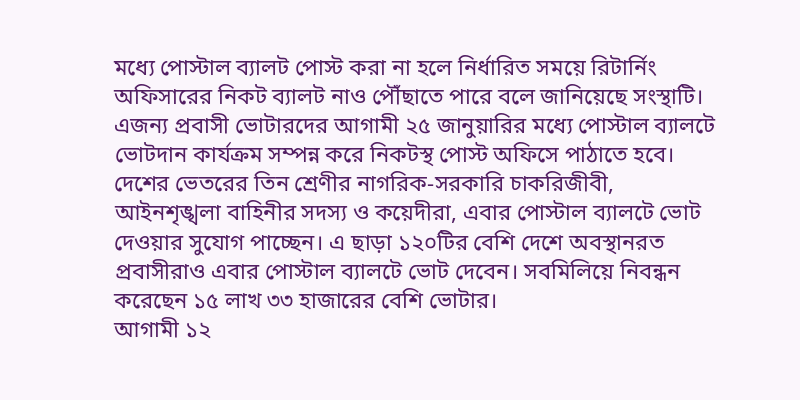মধ্যে পোস্টাল ব্যালট পোস্ট করা না হলে নির্ধারিত সময়ে রিটার্নিং অফিসারের নিকট ব্যালট নাও পৌঁছাতে পারে বলে জানিয়েছে সংস্থাটি। এজন্য প্রবাসী ভোটারদের আগামী ২৫ জানুয়ারির মধ্যে পোস্টাল ব্যালটে ভোটদান কার্যক্রম সম্পন্ন করে নিকটস্থ পোস্ট অফিসে পাঠাতে হবে।
দেশের ভেতরের তিন শ্রেণীর নাগরিক-সরকারি চাকরিজীবী, আইনশৃঙ্খলা বাহিনীর সদস্য ও কয়েদীরা, এবার পোস্টাল ব্যালটে ভোট দেওয়ার সুযোগ পাচ্ছেন। এ ছাড়া ১২০টির বেশি দেশে অবস্থানরত প্রবাসীরাও এবার পোস্টাল ব্যালটে ভোট দেবেন। সবমিলিয়ে নিবন্ধন করেছেন ১৫ লাখ ৩৩ হাজারের বেশি ভোটার।
আগামী ১২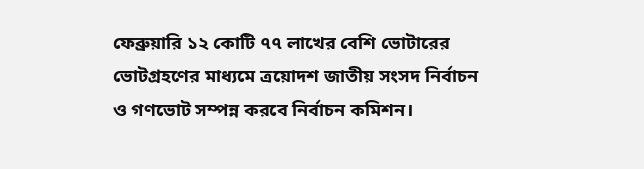ফেব্রুয়ারি ১২ কোটি ৭৭ লাখের বেশি ভোটারের ভোটগ্রহণের মাধ্যমে ত্রয়োদশ জাতীয় সংসদ নির্বাচন ও গণভোট সম্পন্ন করবে নির্বাচন কমিশন।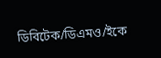ডিবিটেক/ডিএমও/ইকে